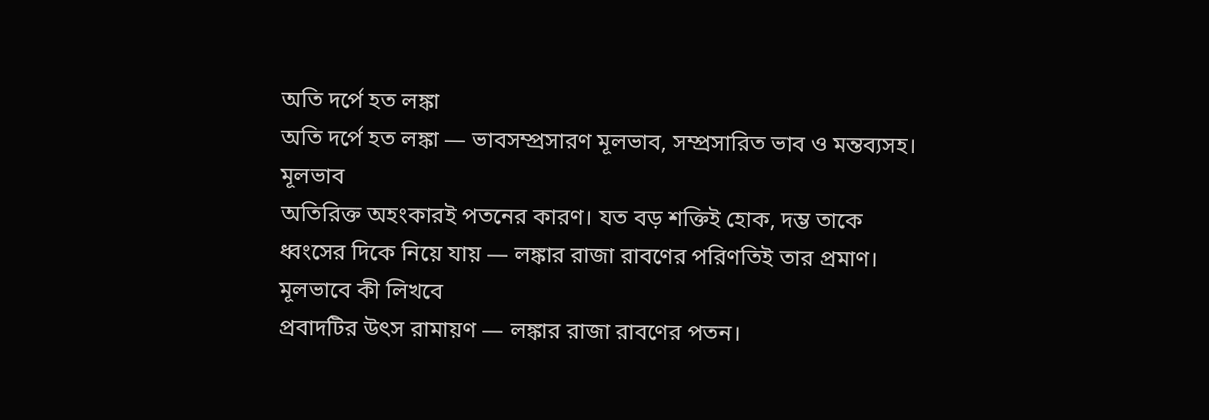অতি দর্পে হত লঙ্কা
অতি দর্পে হত লঙ্কা — ভাবসম্প্রসারণ মূলভাব, সম্প্রসারিত ভাব ও মন্তব্যসহ।
মূলভাব
অতিরিক্ত অহংকারই পতনের কারণ। যত বড় শক্তিই হোক, দম্ভ তাকে ধ্বংসের দিকে নিয়ে যায় — লঙ্কার রাজা রাবণের পরিণতিই তার প্রমাণ।
মূলভাবে কী লিখবে
প্রবাদটির উৎস রামায়ণ — লঙ্কার রাজা রাবণের পতন।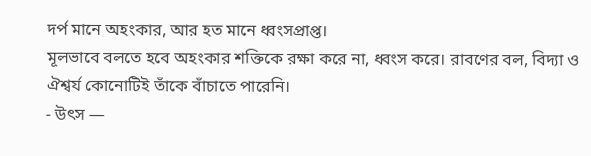দর্প মানে অহংকার, আর হত মানে ধ্বংসপ্রাপ্ত।
মূলভাবে বলতে হবে অহংকার শক্তিকে রক্ষা করে না, ধ্বংস করে। রাবণের বল, বিদ্যা ও ঐশ্বর্য কোনোটিই তাঁকে বাঁচাতে পারেনি।
- উৎস —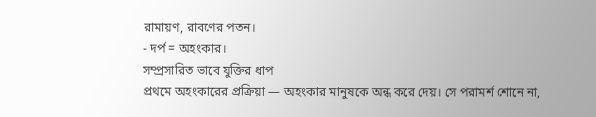রামায়ণ, রাবণের পতন।
- দর্প = অহংকার।
সম্প্রসারিত ভাবে যুক্তির ধাপ
প্রথমে অহংকারের প্রক্রিয়া — অহংকার মানুষকে অন্ধ করে দেয়। সে পরামর্শ শোনে না,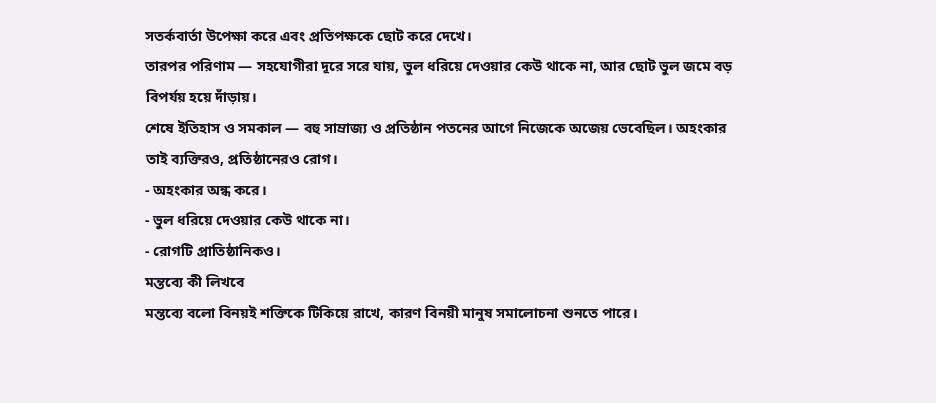সতর্কবার্তা উপেক্ষা করে এবং প্রতিপক্ষকে ছোট করে দেখে।
তারপর পরিণাম — সহযোগীরা দূরে সরে যায়, ভুল ধরিয়ে দেওয়ার কেউ থাকে না, আর ছোট ভুল জমে বড় বিপর্যয় হয়ে দাঁড়ায়।
শেষে ইতিহাস ও সমকাল — বহু সাম্রাজ্য ও প্রতিষ্ঠান পতনের আগে নিজেকে অজেয় ভেবেছিল। অহংকার তাই ব্যক্তিরও, প্রতিষ্ঠানেরও রোগ।
- অহংকার অন্ধ করে।
- ভুল ধরিয়ে দেওয়ার কেউ থাকে না।
- রোগটি প্রাতিষ্ঠানিকও।
মন্তব্যে কী লিখবে
মন্তব্যে বলো বিনয়ই শক্তিকে টিকিয়ে রাখে, কারণ বিনয়ী মানুষ সমালোচনা শুনতে পারে।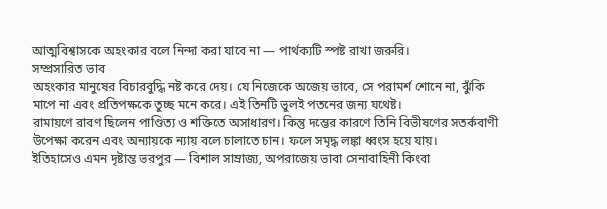আত্মবিশ্বাসকে অহংকার বলে নিন্দা করা যাবে না — পার্থক্যটি স্পষ্ট রাখা জরুরি।
সম্প্রসারিত ভাব
অহংকার মানুষের বিচারবুদ্ধি নষ্ট করে দেয়। যে নিজেকে অজেয় ভাবে, সে পরামর্শ শোনে না, ঝুঁকি মাপে না এবং প্রতিপক্ষকে তুচ্ছ মনে করে। এই তিনটি ভুলই পতনের জন্য যথেষ্ট।
রামায়ণে রাবণ ছিলেন পাণ্ডিত্য ও শক্তিতে অসাধারণ। কিন্তু দম্ভের কারণে তিনি বিভীষণের সতর্কবাণী উপেক্ষা করেন এবং অন্যায়কে ন্যায় বলে চালাতে চান। ফলে সমৃদ্ধ লঙ্কা ধ্বংস হয়ে যায়।
ইতিহাসেও এমন দৃষ্টান্ত ভরপুর — বিশাল সাম্রাজ্য, অপরাজেয় ভাবা সেনাবাহিনী কিংবা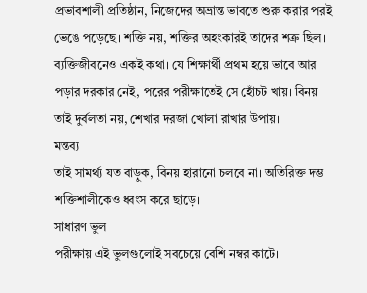প্রভাবশালী প্রতিষ্ঠান, নিজেদের অভ্রান্ত ভাবতে শুরু করার পরই ভেঙে পড়েছে। শক্তি নয়, শক্তির অহংকারই তাদের শত্রু ছিল।
ব্যক্তিজীবনেও একই কথা। যে শিক্ষার্থী প্রথম হয়ে ভাবে আর পড়ার দরকার নেই, পরের পরীক্ষাতেই সে হোঁচট খায়। বিনয় তাই দুর্বলতা নয়, শেখার দরজা খোলা রাখার উপায়।
মন্তব্য
তাই সামর্থ্য যত বাড়ুক, বিনয় হারানো চলবে না। অতিরিক্ত দম্ভ শক্তিশালীকেও ধ্বংস করে ছাড়ে।
সাধারণ ভুল
পরীক্ষায় এই ভুলগুলোই সবচেয়ে বেশি নম্বর কাটে।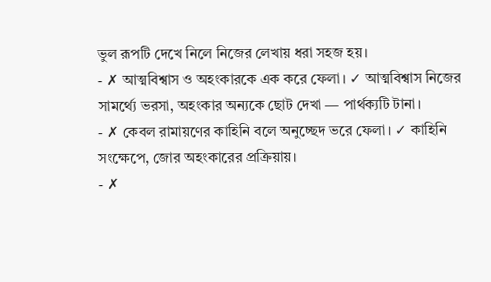ভুল রূপটি দেখে নিলে নিজের লেখায় ধরা সহজ হয়।
- ✗ আত্মবিশ্বাস ও অহংকারকে এক করে ফেলা। ✓ আত্মবিশ্বাস নিজের সামর্থ্যে ভরসা, অহংকার অন্যকে ছোট দেখা — পার্থক্যটি টানা।
- ✗ কেবল রামায়ণের কাহিনি বলে অনুচ্ছেদ ভরে ফেলা। ✓ কাহিনি সংক্ষেপে, জোর অহংকারের প্রক্রিয়ায়।
- ✗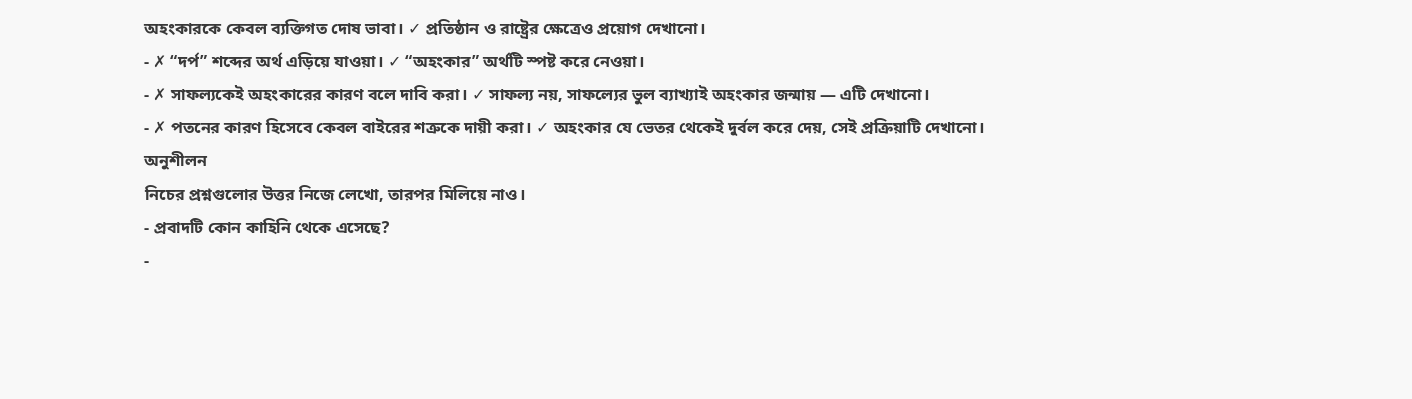অহংকারকে কেবল ব্যক্তিগত দোষ ভাবা। ✓ প্রতিষ্ঠান ও রাষ্ট্রের ক্ষেত্রেও প্রয়োগ দেখানো।
- ✗ “দর্প” শব্দের অর্থ এড়িয়ে যাওয়া। ✓ “অহংকার” অর্থটি স্পষ্ট করে নেওয়া।
- ✗ সাফল্যকেই অহংকারের কারণ বলে দাবি করা। ✓ সাফল্য নয়, সাফল্যের ভুল ব্যাখ্যাই অহংকার জন্মায় — এটি দেখানো।
- ✗ পতনের কারণ হিসেবে কেবল বাইরের শত্রুকে দায়ী করা। ✓ অহংকার যে ভেতর থেকেই দুর্বল করে দেয়, সেই প্রক্রিয়াটি দেখানো।
অনুশীলন
নিচের প্রশ্নগুলোর উত্তর নিজে লেখো, তারপর মিলিয়ে নাও।
- প্রবাদটি কোন কাহিনি থেকে এসেছে?
-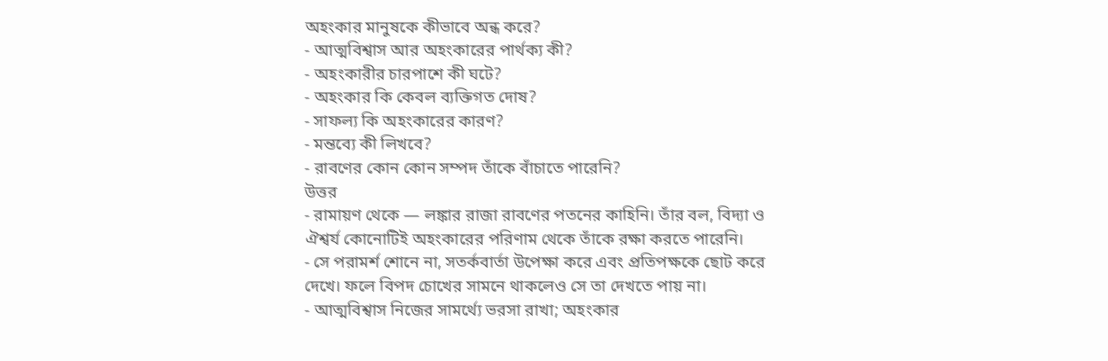অহংকার মানুষকে কীভাবে অন্ধ করে?
- আত্মবিশ্বাস আর অহংকারের পার্থক্য কী?
- অহংকারীর চারপাশে কী ঘটে?
- অহংকার কি কেবল ব্যক্তিগত দোষ?
- সাফল্য কি অহংকারের কারণ?
- মন্তব্যে কী লিখবে?
- রাবণের কোন কোন সম্পদ তাঁকে বাঁচাতে পারেনি?
উত্তর
- রামায়ণ থেকে — লঙ্কার রাজা রাবণের পতনের কাহিনি। তাঁর বল, বিদ্যা ও ঐশ্বর্য কোনোটিই অহংকারের পরিণাম থেকে তাঁকে রক্ষা করতে পারেনি।
- সে পরামর্শ শোনে না, সতর্কবার্তা উপেক্ষা করে এবং প্রতিপক্ষকে ছোট করে দেখে। ফলে বিপদ চোখের সামনে থাকলেও সে তা দেখতে পায় না।
- আত্মবিশ্বাস নিজের সামর্থ্যে ভরসা রাখা; অহংকার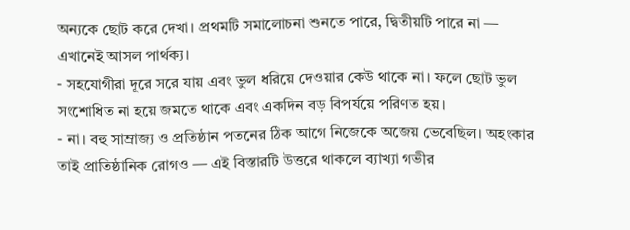অন্যকে ছোট করে দেখা। প্রথমটি সমালোচনা শুনতে পারে, দ্বিতীয়টি পারে না — এখানেই আসল পার্থক্য।
- সহযোগীরা দূরে সরে যায় এবং ভুল ধরিয়ে দেওয়ার কেউ থাকে না। ফলে ছোট ভুল সংশোধিত না হয়ে জমতে থাকে এবং একদিন বড় বিপর্যয়ে পরিণত হয়।
- না। বহু সাম্রাজ্য ও প্রতিষ্ঠান পতনের ঠিক আগে নিজেকে অজেয় ভেবেছিল। অহংকার তাই প্রাতিষ্ঠানিক রোগও — এই বিস্তারটি উত্তরে থাকলে ব্যাখ্যা গভীর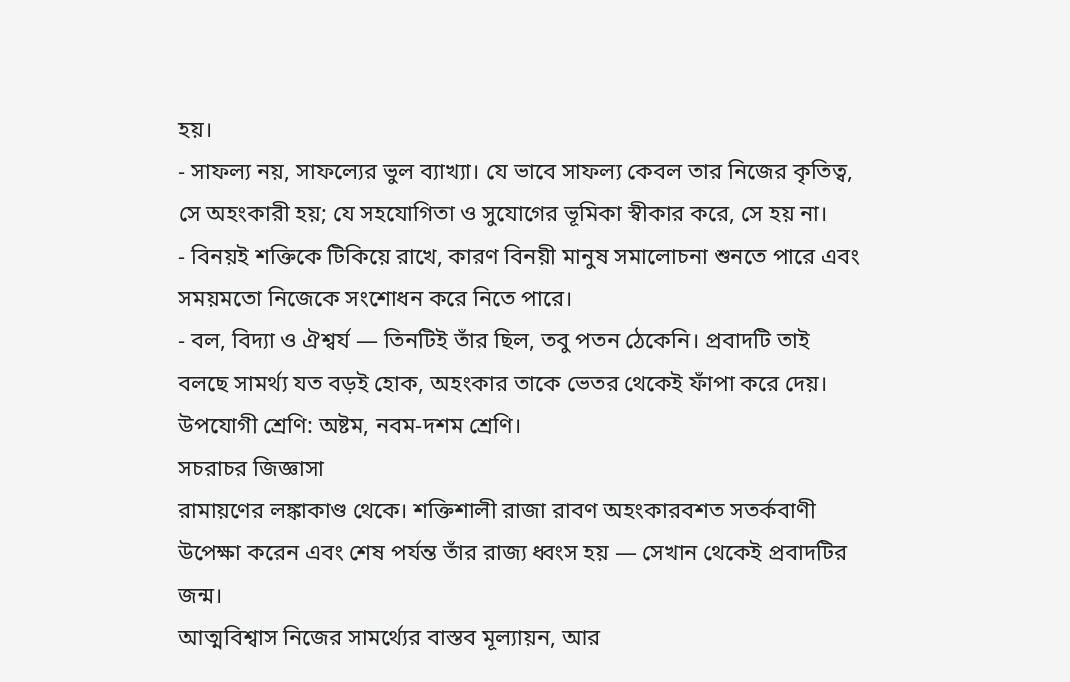হয়।
- সাফল্য নয়, সাফল্যের ভুল ব্যাখ্যা। যে ভাবে সাফল্য কেবল তার নিজের কৃতিত্ব, সে অহংকারী হয়; যে সহযোগিতা ও সুযোগের ভূমিকা স্বীকার করে, সে হয় না।
- বিনয়ই শক্তিকে টিকিয়ে রাখে, কারণ বিনয়ী মানুষ সমালোচনা শুনতে পারে এবং সময়মতো নিজেকে সংশোধন করে নিতে পারে।
- বল, বিদ্যা ও ঐশ্বর্য — তিনটিই তাঁর ছিল, তবু পতন ঠেকেনি। প্রবাদটি তাই বলছে সামর্থ্য যত বড়ই হোক, অহংকার তাকে ভেতর থেকেই ফাঁপা করে দেয়।
উপযোগী শ্রেণি: অষ্টম, নবম-দশম শ্রেণি।
সচরাচর জিজ্ঞাসা
রামায়ণের লঙ্কাকাণ্ড থেকে। শক্তিশালী রাজা রাবণ অহংকারবশত সতর্কবাণী উপেক্ষা করেন এবং শেষ পর্যন্ত তাঁর রাজ্য ধ্বংস হয় — সেখান থেকেই প্রবাদটির জন্ম।
আত্মবিশ্বাস নিজের সামর্থ্যের বাস্তব মূল্যায়ন, আর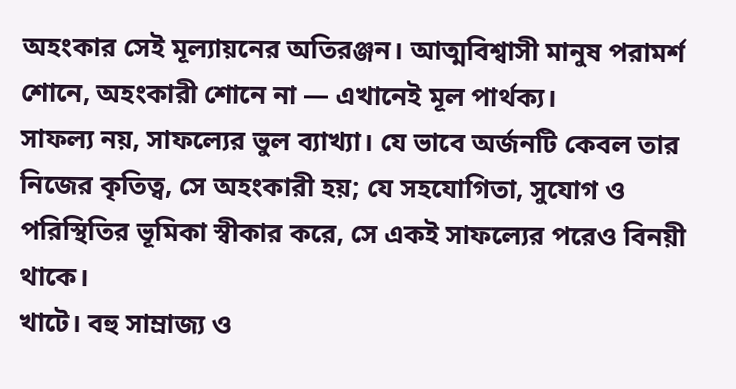অহংকার সেই মূল্যায়নের অতিরঞ্জন। আত্মবিশ্বাসী মানুষ পরামর্শ শোনে, অহংকারী শোনে না — এখানেই মূল পার্থক্য।
সাফল্য নয়, সাফল্যের ভুল ব্যাখ্যা। যে ভাবে অর্জনটি কেবল তার নিজের কৃতিত্ব, সে অহংকারী হয়; যে সহযোগিতা, সুযোগ ও পরিস্থিতির ভূমিকা স্বীকার করে, সে একই সাফল্যের পরেও বিনয়ী থাকে।
খাটে। বহু সাম্রাজ্য ও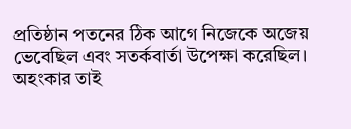প্রতিষ্ঠান পতনের ঠিক আগে নিজেকে অজেয় ভেবেছিল এবং সতর্কবার্তা উপেক্ষা করেছিল। অহংকার তাই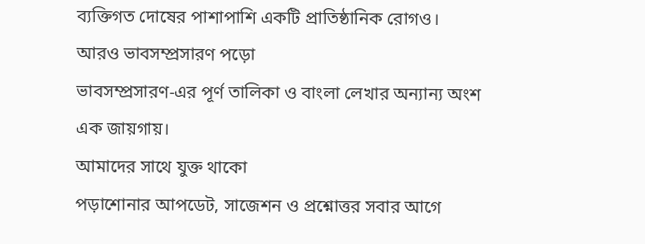ব্যক্তিগত দোষের পাশাপাশি একটি প্রাতিষ্ঠানিক রোগও।
আরও ভাবসম্প্রসারণ পড়ো
ভাবসম্প্রসারণ-এর পূর্ণ তালিকা ও বাংলা লেখার অন্যান্য অংশ এক জায়গায়।
আমাদের সাথে যুক্ত থাকো
পড়াশোনার আপডেট, সাজেশন ও প্রশ্নোত্তর সবার আগে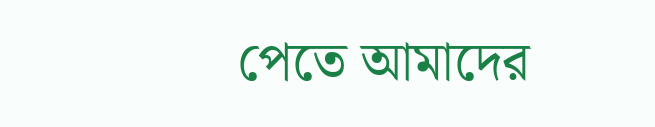পেতে আমাদের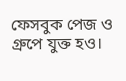ফেসবুক পেজ ও গ্রুপে যুক্ত হও।